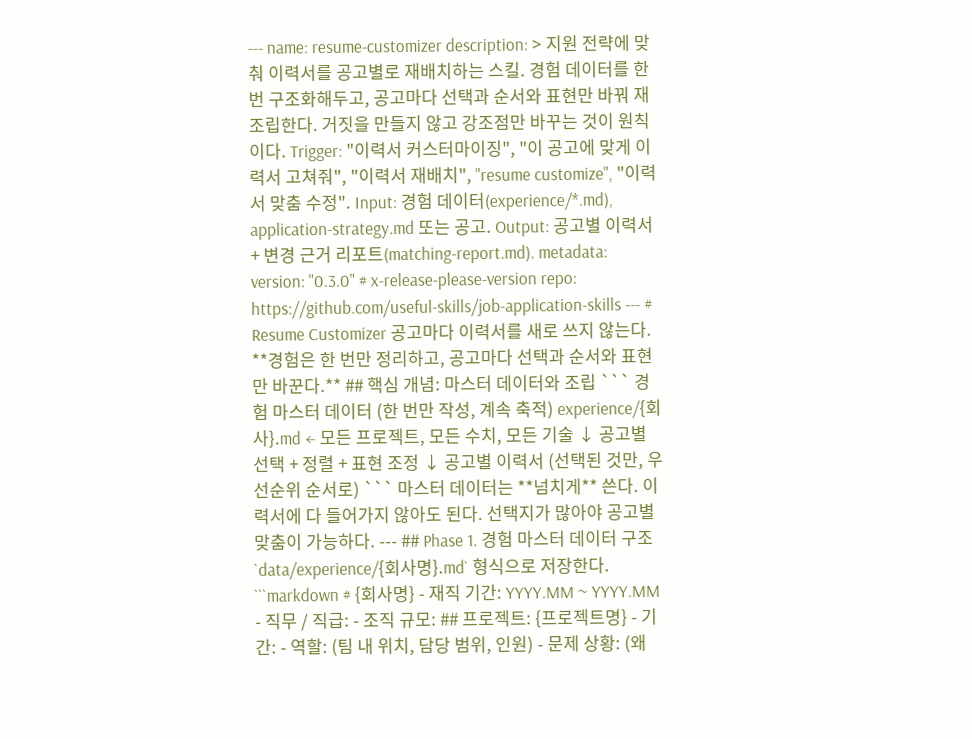--- name: resume-customizer description: > 지원 전략에 맞춰 이력서를 공고별로 재배치하는 스킬. 경험 데이터를 한 번 구조화해두고, 공고마다 선택과 순서와 표현만 바꿔 재조립한다. 거짓을 만들지 않고 강조점만 바꾸는 것이 원칙이다. Trigger: "이력서 커스터마이징", "이 공고에 맞게 이력서 고쳐줘", "이력서 재배치", "resume customize", "이력서 맞춤 수정". Input: 경험 데이터(experience/*.md), application-strategy.md 또는 공고. Output: 공고별 이력서 + 변경 근거 리포트(matching-report.md). metadata: version: "0.3.0" # x-release-please-version repo: https://github.com/useful-skills/job-application-skills --- # Resume Customizer 공고마다 이력서를 새로 쓰지 않는다. **경험은 한 번만 정리하고, 공고마다 선택과 순서와 표현만 바꾼다.** ## 핵심 개념: 마스터 데이터와 조립 ``` 경험 마스터 데이터 (한 번만 작성, 계속 축적) experience/{회사}.md ← 모든 프로젝트, 모든 수치, 모든 기술 ↓ 공고별 선택 + 정렬 + 표현 조정 ↓ 공고별 이력서 (선택된 것만, 우선순위 순서로) ``` 마스터 데이터는 **넘치게** 쓴다. 이력서에 다 들어가지 않아도 된다. 선택지가 많아야 공고별 맞춤이 가능하다. --- ## Phase 1. 경험 마스터 데이터 구조 `data/experience/{회사명}.md` 형식으로 저장한다. ```markdown # {회사명} - 재직 기간: YYYY.MM ~ YYYY.MM - 직무 / 직급: - 조직 규모: ## 프로젝트: {프로젝트명} - 기간: - 역할: (팀 내 위치, 담당 범위, 인원) - 문제 상황: (왜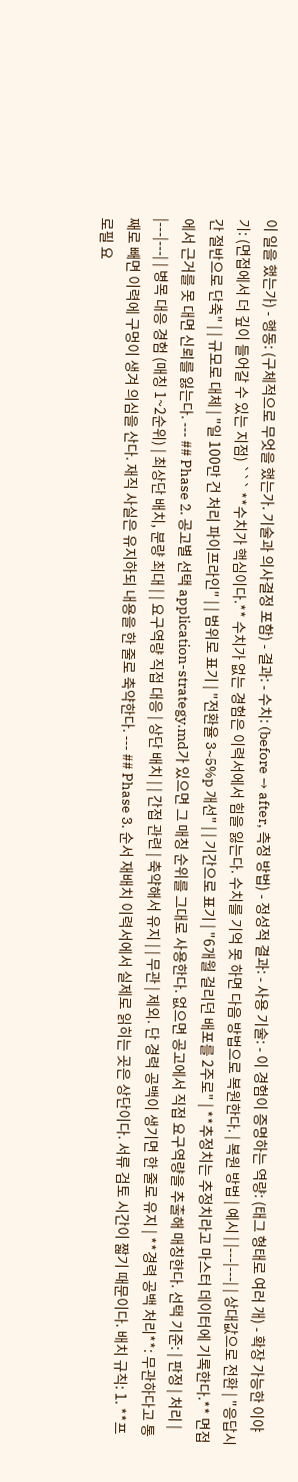이 일을 했는가) - 행동: (구체적으로 무엇을 했는가. 기술과 의사결정 포함) - 결과: - 수치: (before → after, 측정 방법) - 정성적 결과: - 사용 기술: - 이 경험이 증명하는 역량: (태그 형태로 여러 개) - 확장 가능한 이야기: (면접에서 더 깊이 들어갈 수 있는 지점) ``` **수치가 핵심이다.** 수치가 없는 경험은 이력서에서 힘을 잃는다. 수치를 기억 못 하면 다음 방법으로 복원한다. | 복원 방법 | 예시 | |---|---| | 상대값으로 전환 | "응답시간 절반으로 단축" | | 규모로 대체 | "일 100만 건 처리 파이프라인" | | 범위로 표기 | "전환율 3~5%p 개선" | | 기간으로 표기 | "6개월 걸리던 배포를 2주로" | **추정치는 추정치라고 마스터 데이터에 기록한다.** 면접에서 근거를 못 대면 신뢰를 잃는다. --- ## Phase 2. 공고별 선택 application-strategy.md가 있으면 그 매칭 순위를 그대로 사용한다. 없으면 공고에서 직접 요구역량을 추출해 매칭한다. 선택 기준: | 판정 | 처리 | |---|---| | 병목 대응 경험 (매칭 1~2순위) | 최상단 배치, 분량 최대 | | 요구역량 직접 대응 | 상단 배치 | | 간접 관련 | 축약해서 유지 | | 무관 | 제외. 단 경력 공백이 생기면 한 줄로 유지 | **경력 공백 처리**: 무관하다고 통째로 빼면 이력에 구멍이 생겨 의심을 산다. 재직 사실은 유지하되 내용을 한 줄로 축약한다. --- ## Phase 3. 순서 재배치 이력서에서 실제로 읽히는 곳은 상단이다. 서류 검토 시간이 짧기 때문이다. 배치 규칙: 1. **프로필 요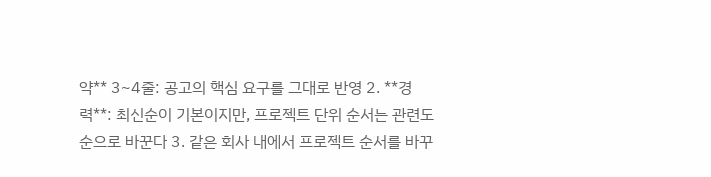약** 3~4줄: 공고의 핵심 요구를 그대로 반영 2. **경력**: 최신순이 기본이지만, 프로젝트 단위 순서는 관련도순으로 바꾼다 3. 같은 회사 내에서 프로젝트 순서를 바꾸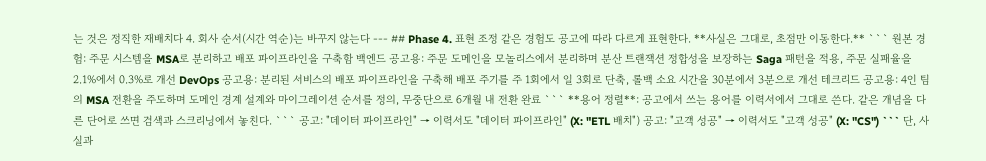는 것은 정직한 재배치다 4. 회사 순서(시간 역순)는 바꾸지 않는다 --- ## Phase 4. 표현 조정 같은 경험도 공고에 따라 다르게 표현한다. **사실은 그대로, 초점만 이동한다.** ``` 원본 경험: 주문 시스템을 MSA로 분리하고 배포 파이프라인을 구축함 백엔드 공고용: 주문 도메인을 모놀리스에서 분리하며 분산 트랜잭션 정합성을 보장하는 Saga 패턴을 적용, 주문 실패율을 2.1%에서 0.3%로 개선 DevOps 공고용: 분리된 서비스의 배포 파이프라인을 구축해 배포 주기를 주 1회에서 일 3회로 단축, 롤백 소요 시간을 30분에서 3분으로 개선 테크리드 공고용: 4인 팀의 MSA 전환을 주도하며 도메인 경계 설계와 마이그레이션 순서를 정의, 무중단으로 6개월 내 전환 완료 ``` **용어 정렬**: 공고에서 쓰는 용어를 이력서에서 그대로 쓴다. 같은 개념을 다른 단어로 쓰면 검색과 스크리닝에서 놓친다. ``` 공고: "데이터 파이프라인" → 이력서도 "데이터 파이프라인" (X: "ETL 배치") 공고: "고객 성공" → 이력서도 "고객 성공" (X: "CS") ``` 단, 사실과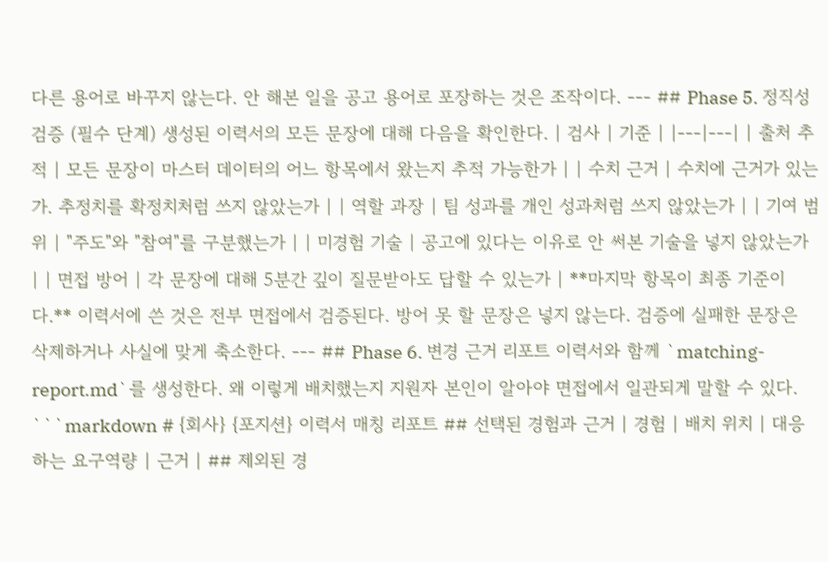다른 용어로 바꾸지 않는다. 안 해본 일을 공고 용어로 포장하는 것은 조작이다. --- ## Phase 5. 정직성 검증 (필수 단계) 생성된 이력서의 모든 문장에 대해 다음을 확인한다. | 검사 | 기준 | |---|---| | 출처 추적 | 모든 문장이 마스터 데이터의 어느 항목에서 왔는지 추적 가능한가 | | 수치 근거 | 수치에 근거가 있는가. 추정치를 확정치처럼 쓰지 않았는가 | | 역할 과장 | 팀 성과를 개인 성과처럼 쓰지 않았는가 | | 기여 범위 | "주도"와 "참여"를 구분했는가 | | 미경험 기술 | 공고에 있다는 이유로 안 써본 기술을 넣지 않았는가 | | 면접 방어 | 각 문장에 대해 5분간 깊이 질문받아도 답할 수 있는가 | **마지막 항목이 최종 기준이다.** 이력서에 쓴 것은 전부 면접에서 검증된다. 방어 못 할 문장은 넣지 않는다. 검증에 실패한 문장은 삭제하거나 사실에 맞게 축소한다. --- ## Phase 6. 변경 근거 리포트 이력서와 함께 `matching-report.md`를 생성한다. 왜 이렇게 배치했는지 지원자 본인이 알아야 면접에서 일관되게 말할 수 있다. ```markdown # {회사} {포지션} 이력서 매칭 리포트 ## 선택된 경험과 근거 | 경험 | 배치 위치 | 대응하는 요구역량 | 근거 | ## 제외된 경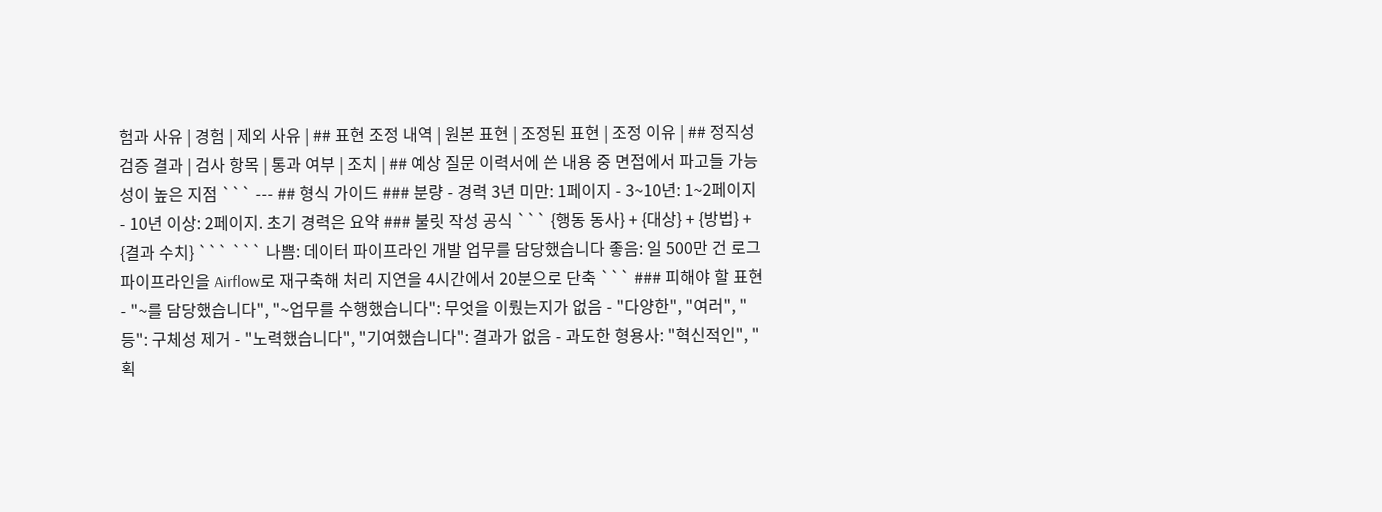험과 사유 | 경험 | 제외 사유 | ## 표현 조정 내역 | 원본 표현 | 조정된 표현 | 조정 이유 | ## 정직성 검증 결과 | 검사 항목 | 통과 여부 | 조치 | ## 예상 질문 이력서에 쓴 내용 중 면접에서 파고들 가능성이 높은 지점 ``` --- ## 형식 가이드 ### 분량 - 경력 3년 미만: 1페이지 - 3~10년: 1~2페이지 - 10년 이상: 2페이지. 초기 경력은 요약 ### 불릿 작성 공식 ``` {행동 동사} + {대상} + {방법} + {결과 수치} ``` ``` 나쁨: 데이터 파이프라인 개발 업무를 담당했습니다 좋음: 일 500만 건 로그 파이프라인을 Airflow로 재구축해 처리 지연을 4시간에서 20분으로 단축 ``` ### 피해야 할 표현 - "~를 담당했습니다", "~업무를 수행했습니다": 무엇을 이뤘는지가 없음 - "다양한", "여러", "등": 구체성 제거 - "노력했습니다", "기여했습니다": 결과가 없음 - 과도한 형용사: "혁신적인", "획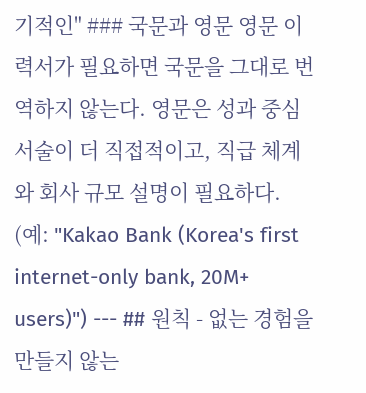기적인" ### 국문과 영문 영문 이력서가 필요하면 국문을 그대로 번역하지 않는다. 영문은 성과 중심 서술이 더 직접적이고, 직급 체계와 회사 규모 설명이 필요하다. (예: "Kakao Bank (Korea's first internet-only bank, 20M+ users)") --- ## 원칙 - 없는 경험을 만들지 않는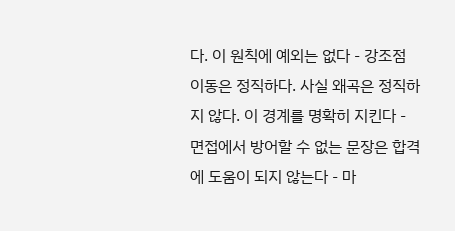다. 이 원칙에 예외는 없다 - 강조점 이동은 정직하다. 사실 왜곡은 정직하지 않다. 이 경계를 명확히 지킨다 - 면접에서 방어할 수 없는 문장은 합격에 도움이 되지 않는다 - 마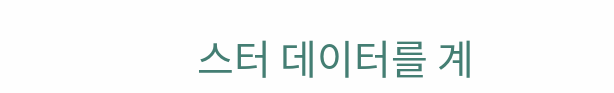스터 데이터를 계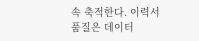속 축적한다. 이력서 품질은 데이터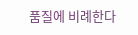품질에 비례한다